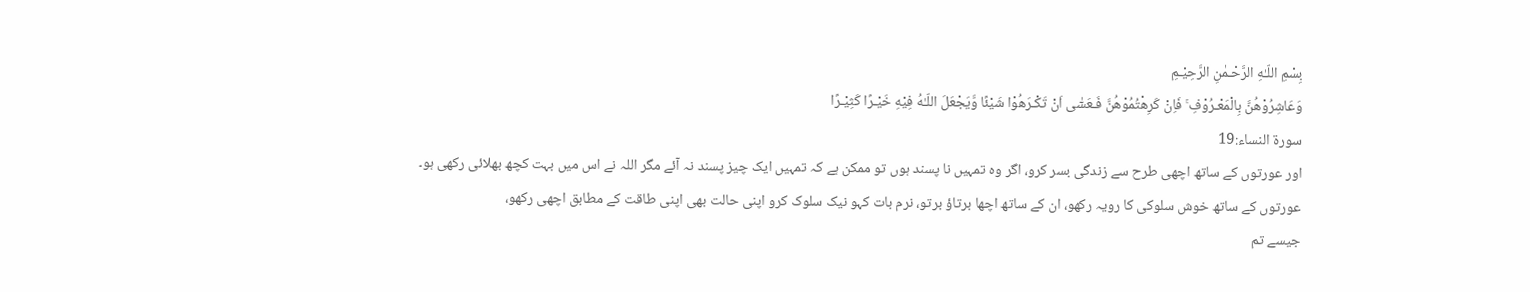بِسْمِ اللّـٰهِ الرَّحْـمٰنِ الرَّحِيْـمِ
وَعَاشِرُوْهُنَّ بِالْمَعْـرُوْفِ ۚ فَاِنْ كَرِهْتُمُوْهُنَّ فَـعَسٰٓى اَنْ تَكْـرَهُوْا شَيْئًا وَّيَجْعَلَ اللّـٰهُ فِيْهِ خَيْـرًا كَثِيْـرًا
سورۃ النساء:19
اور عورتوں کے ساتھ اچھی طرح سے زندگی بسر کرو، اگر وہ تمہیں نا پسند ہوں تو ممکن ہے کہ تمہیں ایک چیز پسند نہ آئے مگر اللہ نے اس میں بہت کچھ بھلائی رکھی ہو۔
عورتوں کے ساتھ خوش سلوکی کا رویہ رکھو، ان کے ساتھ اچھا برتاؤ برتو، نرم بات کہو نیک سلوک کرو اپنی حالت بھی اپنی طاقت کے مطابق اچھی رکھو،
جیسے تم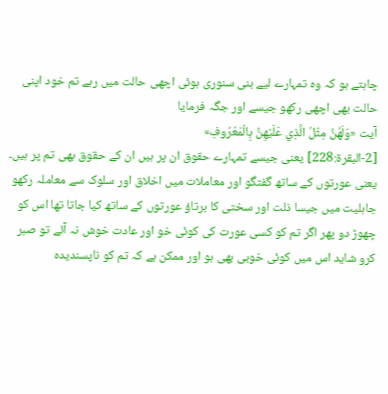چاہتے ہو کہ وہ تمہارے لیے بنی سنوری ہوئی اچھی حالت میں رہے تم خود اپنی حالت بھی اچھی رکھو جیسے اور جگہ فرمایا
آیت «وَلَهُنَّ مِثْلُ الَّذِي عَلَيْهِنَّ بِالْمَعْرُوفِ»
[2-البقرة:228] یعنی جیسے تمہارے حقوق ان پر ہیں ان کے حقوق بھی تم پر ہیں۔
یعنی عورتوں کے ساتھ گفتگو اور معاملات میں اخلاق اور سلوک سے معاملہ رکھو جاہلیت میں جیسا ذلت اور سختی کا برتاؤ عورتوں کے ساتھ کیا جاتا تھا اس کو چھوڑ دو پھر اگر تم کو کسی عورت کی کوئی خو اور عادت خوش نہ آئے تو صبر کرو شاید اس میں کوئی خوبی بھی ہو اور ممکن ہے کہ تم کو ناپسندیدہ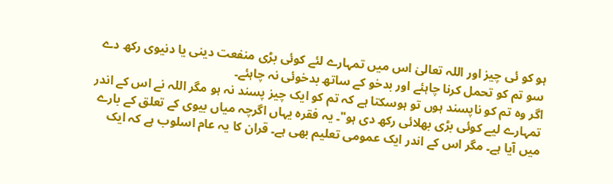ہو کو ئی چیز اور اللہ تعالیٰ اس میں تمہارے لئے کوئی بڑی منفعت دینی یا دنیوی رکھ دے سو تم کو تحمل کرنا چاہئے اور بدخو کے ساتھ بدخوئی نہ چاہئے۔
اگر وہ تم کو ناپسند ہوں تو ہوسکتا ہے کہ تم کو ایک چیز پسند نہ ہو مگر اللہ نے اس کے اندر تمہارے لیے کوئی بڑی بھلائی رکھ دی ہو"۔ یہ فقرہ یہاں اگرچہ میاں بیوی کے تعلق کے بارے میں آیا ہے۔ مگر اس کے اندر ایک عمومی تعلیم بھی ہے۔ قران کا یہ عام اسلوب ہے کہ ایک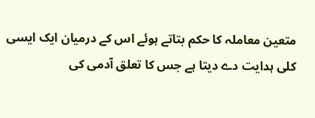متعین معاملہ کا حکم بتاتے ہوئے اس کے درمیان ایک ایسی کلی ہدایت دے دیتا ہے جس کا تعلق آدمی کی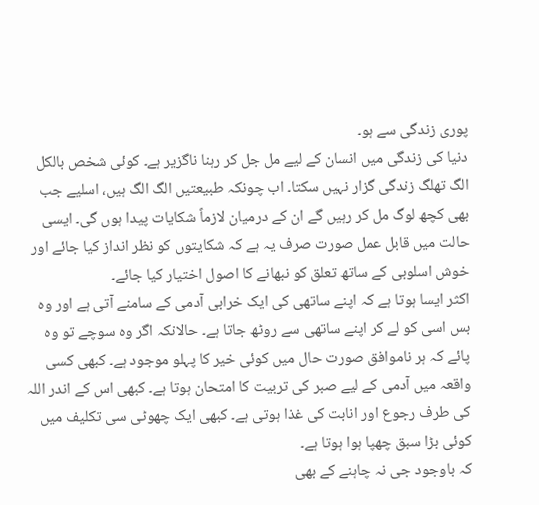پوری زندگی سے ہو۔
دنیا کی زندگی میں انسان کے لیے مل جل کر رہنا ناگزیر ہے۔ کوئی شخص بالکل الگ تھلگ زندگی گزار نہیں سکتا۔ اب چونکہ طبیعتیں الگ الگ ہیں، اسلیے جب بھی کچھ لوگ مل کر رہیں گے ان کے درمیان لازماً شکایات پیدا ہوں گی۔ ایسی حالت میں قابل عمل صورت صرف یہ ہے کہ شکایتوں کو نظر انداز کیا جائے اور خوش اسلوبی کے ساتھ تعلق کو نبھانے کا اصول اختیار کیا جائے۔
اکثر ایسا ہوتا ہے کہ اپنے ساتھی کی ایک خرابی آدمی کے سامنے آتی ہے اور وہ بس اسی کو لے کر اپنے ساتھی سے روٹھ جاتا ہے۔ حالانکہ اگر وہ سوچے تو وہ پائے کہ ہر ناموافق صورت حال میں کوئی خیر کا پہلو موجود ہے۔ کبھی کسی واقعہ میں آدمی کے لیے صبر کی تربیت کا امتحان ہوتا ہے۔ کبھی اس کے اندر اللہ کی طرف رجوع اور انابت کی غذا ہوتی ہے۔ کبھی ایک چھوٹی سی تکلیف میں کوئی بڑا سبق چھپا ہوا ہوتا ہے۔
کہ باوجود جی نہ چاہنے کے بھی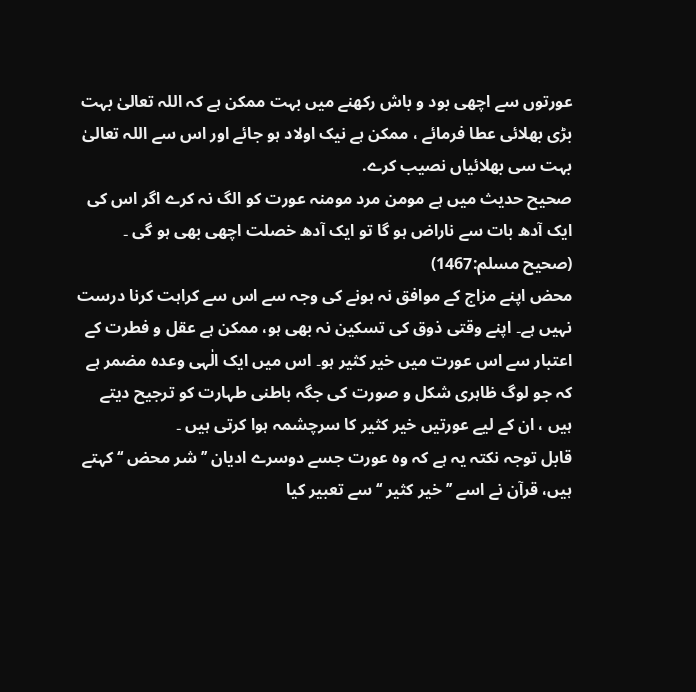عورتوں سے اچھی بود و باش رکھنے میں بہت ممکن ہے کہ اللہ تعالیٰ بہت بڑی بھلائی عطا فرمائے ، ممکن ہے نیک اولاد ہو جائے اور اس سے اللہ تعالیٰ بہت سی بھلائیاں نصیب کرے.
صحیح حدیث میں ہے مومن مرد مومنہ عورت کو الگ نہ کرے اگر اس کی ایک آدھ بات سے ناراض ہو گا تو ایک آدھ خصلت اچھی بھی ہو گی ۔
(صحیح مسلم:1467)
محض اپنے مزاج کے موافق نہ ہونے کی وجہ سے اس سے کراہت کرنا درست نہیں ہے۔ اپنے وقتی ذوق کی تسکین نہ بھی ہو، ممکن ہے عقل و فطرت کے اعتبار سے اس عورت میں خیر کثیر ہو۔ اس میں ایک الٰہی وعدہ مضمر ہے کہ جو لوگ ظاہری شکل و صورت کی جگہ باطنی طہارت کو ترجیح دیتے ہیں ، ان کے لیے عورتیں خیر کثیر کا سرچشمہ ہوا کرتی ہیں ۔
قابل توجہ نکتہ یہ ہے کہ وہ عورت جسے دوسرے ادیان ’’ شر محض ‘‘ کہتے ہیں، قرآن نے اسے ’’ خیر کثیر ‘‘ سے تعبیر کیا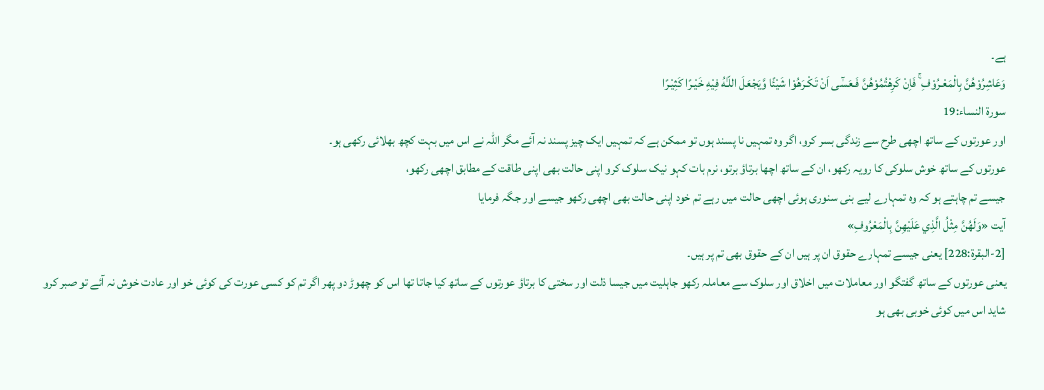ہے۔
وَعَاشِرُوْهُنَّ بِالْمَعْـرُوْفِ ۚ فَاِنْ كَرِهْتُمُوْهُنَّ فَـعَسٰٓى اَنْ تَكْـرَهُوْا شَيْئًا وَّيَجْعَلَ اللّـٰهُ فِيْهِ خَيْـرًا كَثِيْـرًا
سورۃ النساء:19
اور عورتوں کے ساتھ اچھی طرح سے زندگی بسر کرو، اگر وہ تمہیں نا پسند ہوں تو ممکن ہے کہ تمہیں ایک چیز پسند نہ آئے مگر اللہ نے اس میں بہت کچھ بھلائی رکھی ہو۔
عورتوں کے ساتھ خوش سلوکی کا رویہ رکھو، ان کے ساتھ اچھا برتاؤ برتو، نرم بات کہو نیک سلوک کرو اپنی حالت بھی اپنی طاقت کے مطابق اچھی رکھو،
جیسے تم چاہتے ہو کہ وہ تمہارے لیے بنی سنوری ہوئی اچھی حالت میں رہے تم خود اپنی حالت بھی اچھی رکھو جیسے اور جگہ فرمایا
آیت «وَلَهُنَّ مِثْلُ الَّذِي عَلَيْهِنَّ بِالْمَعْرُوفِ»
[2-البقرة:228] یعنی جیسے تمہارے حقوق ان پر ہیں ان کے حقوق بھی تم پر ہیں۔
یعنی عورتوں کے ساتھ گفتگو اور معاملات میں اخلاق اور سلوک سے معاملہ رکھو جاہلیت میں جیسا ذلت اور سختی کا برتاؤ عورتوں کے ساتھ کیا جاتا تھا اس کو چھوڑ دو پھر اگر تم کو کسی عورت کی کوئی خو اور عادت خوش نہ آئے تو صبر کرو شاید اس میں کوئی خوبی بھی ہو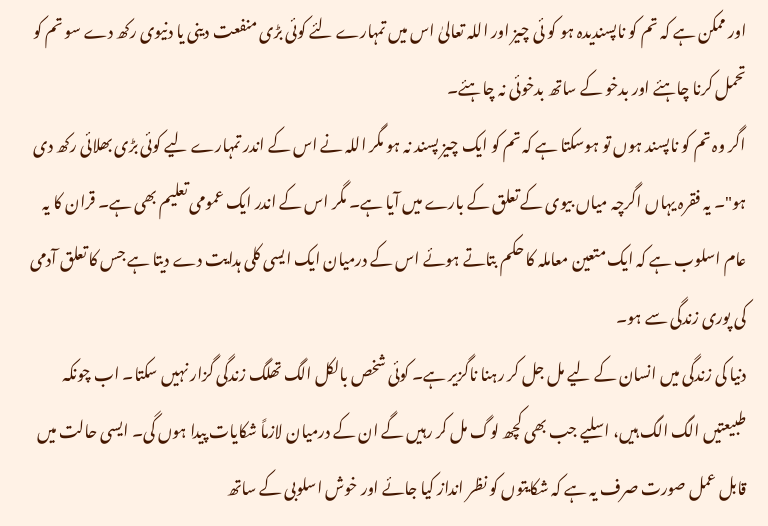اور ممکن ہے کہ تم کو ناپسندیدہ ہو کو ئی چیز اور اللہ تعالیٰ اس میں تمہارے لئے کوئی بڑی منفعت دینی یا دنیوی رکھ دے سو تم کو تحمل کرنا چاہئے اور بدخو کے ساتھ بدخوئی نہ چاہئے۔
اگر وہ تم کو ناپسند ہوں تو ہوسکتا ہے کہ تم کو ایک چیز پسند نہ ہو مگر اللہ نے اس کے اندر تمہارے لیے کوئی بڑی بھلائی رکھ دی ہو"۔ یہ فقرہ یہاں اگرچہ میاں بیوی کے تعلق کے بارے میں آیا ہے۔ مگر اس کے اندر ایک عمومی تعلیم بھی ہے۔ قران کا یہ عام اسلوب ہے کہ ایک متعین معاملہ کا حکم بتاتے ہوئے اس کے درمیان ایک ایسی کلی ہدایت دے دیتا ہے جس کا تعلق آدمی کی پوری زندگی سے ہو۔
دنیا کی زندگی میں انسان کے لیے مل جل کر رہنا ناگزیر ہے۔ کوئی شخص بالکل الگ تھلگ زندگی گزار نہیں سکتا۔ اب چونکہ طبیعتیں الگ الگ ہیں، اسلیے جب بھی کچھ لوگ مل کر رہیں گے ان کے درمیان لازماً شکایات پیدا ہوں گی۔ ایسی حالت میں قابل عمل صورت صرف یہ ہے کہ شکایتوں کو نظر انداز کیا جائے اور خوش اسلوبی کے ساتھ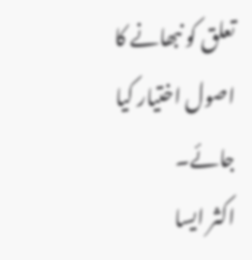تعلق کو نبھانے کا اصول اختیار کیا جائے۔
اکثر ایسا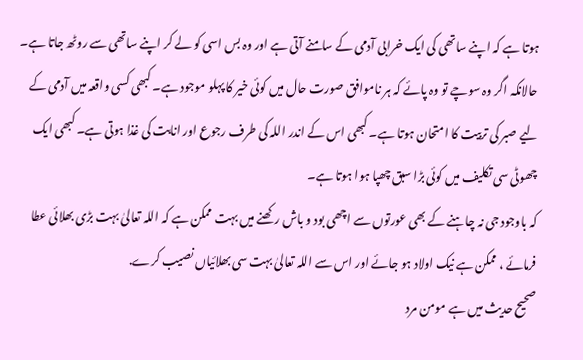ہوتا ہے کہ اپنے ساتھی کی ایک خرابی آدمی کے سامنے آتی ہے اور وہ بس اسی کو لے کر اپنے ساتھی سے روٹھ جاتا ہے۔ حالانکہ اگر وہ سوچے تو وہ پائے کہ ہر ناموافق صورت حال میں کوئی خیر کا پہلو موجود ہے۔ کبھی کسی واقعہ میں آدمی کے لیے صبر کی تربیت کا امتحان ہوتا ہے۔ کبھی اس کے اندر اللہ کی طرف رجوع اور انابت کی غذا ہوتی ہے۔ کبھی ایک چھوٹی سی تکلیف میں کوئی بڑا سبق چھپا ہوا ہوتا ہے۔
کہ باوجود جی نہ چاہنے کے بھی عورتوں سے اچھی بود و باش رکھنے میں بہت ممکن ہے کہ اللہ تعالیٰ بہت بڑی بھلائی عطا فرمائے ، ممکن ہے نیک اولاد ہو جائے اور اس سے اللہ تعالیٰ بہت سی بھلائیاں نصیب کرے.
صحیح حدیث میں ہے مومن مرد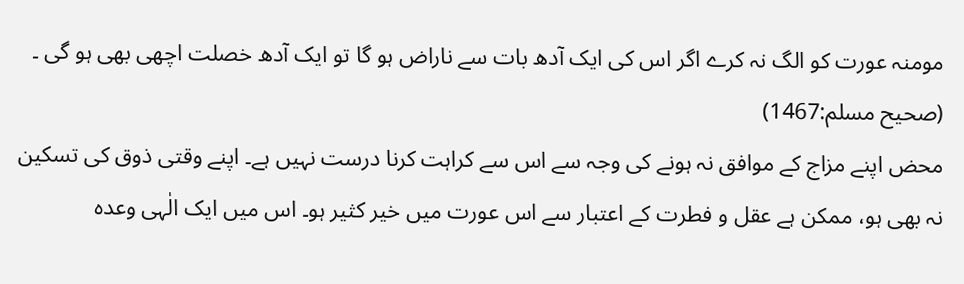مومنہ عورت کو الگ نہ کرے اگر اس کی ایک آدھ بات سے ناراض ہو گا تو ایک آدھ خصلت اچھی بھی ہو گی ۔
(صحیح مسلم:1467)
محض اپنے مزاج کے موافق نہ ہونے کی وجہ سے اس سے کراہت کرنا درست نہیں ہے۔ اپنے وقتی ذوق کی تسکین نہ بھی ہو، ممکن ہے عقل و فطرت کے اعتبار سے اس عورت میں خیر کثیر ہو۔ اس میں ایک الٰہی وعدہ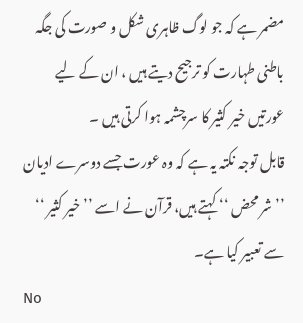مضمر ہے کہ جو لوگ ظاہری شکل و صورت کی جگہ باطنی طہارت کو ترجیح دیتے ہیں ، ان کے لیے عورتیں خیر کثیر کا سرچشمہ ہوا کرتی ہیں ۔
قابل توجہ نکتہ یہ ہے کہ وہ عورت جسے دوسرے ادیان ’’ شر محض ‘‘ کہتے ہیں، قرآن نے اسے ’’ خیر کثیر ‘‘ سے تعبیر کیا ہے۔
No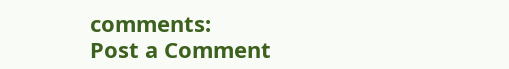comments:
Post a Comment